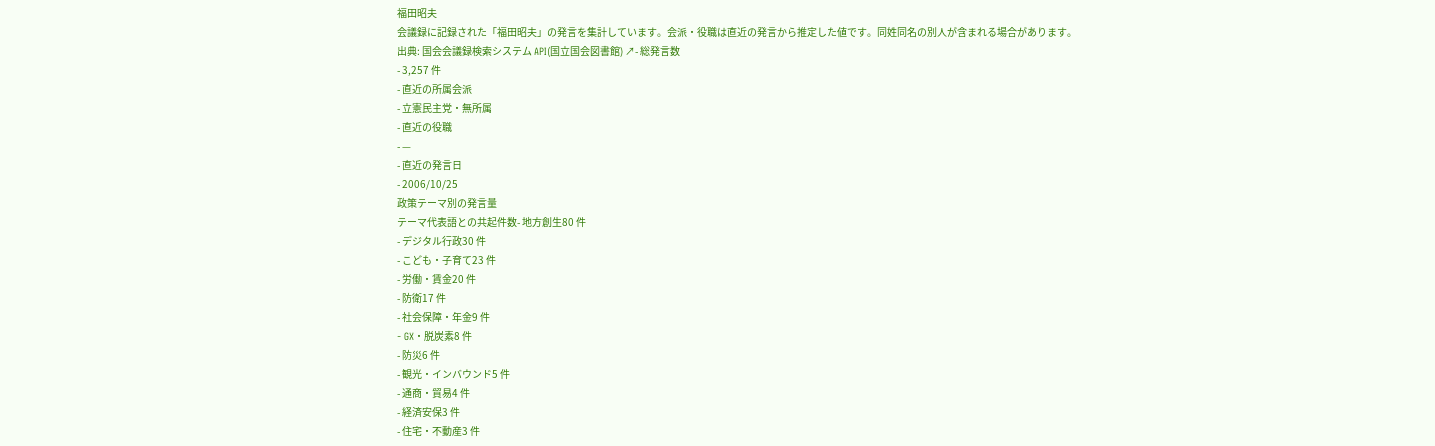福田昭夫
会議録に記録された「福田昭夫」の発言を集計しています。会派・役職は直近の発言から推定した値です。同姓同名の別人が含まれる場合があります。
出典: 国会会議録検索システム API(国立国会図書館) ↗- 総発言数
- 3,257 件
- 直近の所属会派
- 立憲民主党・無所属
- 直近の役職
- —
- 直近の発言日
- 2006/10/25
政策テーマ別の発言量
テーマ代表語との共起件数- 地方創生80 件
- デジタル行政30 件
- こども・子育て23 件
- 労働・賃金20 件
- 防衛17 件
- 社会保障・年金9 件
- GX・脱炭素8 件
- 防災6 件
- 観光・インバウンド5 件
- 通商・貿易4 件
- 経済安保3 件
- 住宅・不動産3 件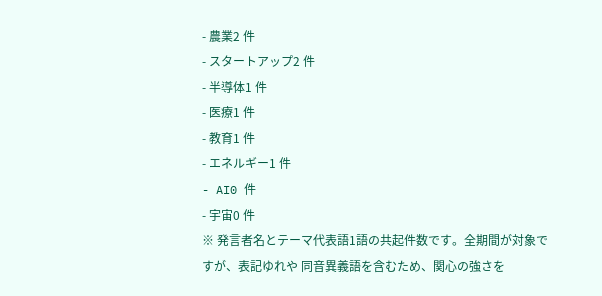- 農業2 件
- スタートアップ2 件
- 半導体1 件
- 医療1 件
- 教育1 件
- エネルギー1 件
- AI0 件
- 宇宙0 件
※ 発言者名とテーマ代表語1語の共起件数です。全期間が対象ですが、表記ゆれや 同音異義語を含むため、関心の強さを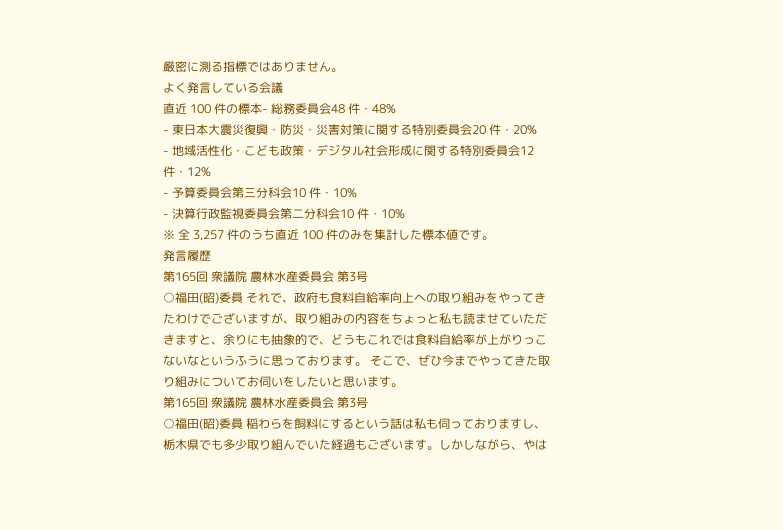厳密に測る指標ではありません。
よく発言している会議
直近 100 件の標本- 総務委員会48 件・48%
- 東日本大震災復興・防災・災害対策に関する特別委員会20 件・20%
- 地域活性化・こども政策・デジタル社会形成に関する特別委員会12 件・12%
- 予算委員会第三分科会10 件・10%
- 決算行政監視委員会第二分科会10 件・10%
※ 全 3,257 件のうち直近 100 件のみを集計した標本値です。
発言履歴
第165回 衆議院 農林水産委員会 第3号
○福田(昭)委員 それで、政府も食料自給率向上への取り組みをやってきたわけでございますが、取り組みの内容をちょっと私も読ませていただきますと、余りにも抽象的で、どうもこれでは食料自給率が上がりっこないなというふうに思っております。 そこで、ぜひ今までやってきた取り組みについてお伺いをしたいと思います。
第165回 衆議院 農林水産委員会 第3号
○福田(昭)委員 稲わらを飼料にするという話は私も伺っておりますし、栃木県でも多少取り組んでいた経過もございます。しかしながら、やは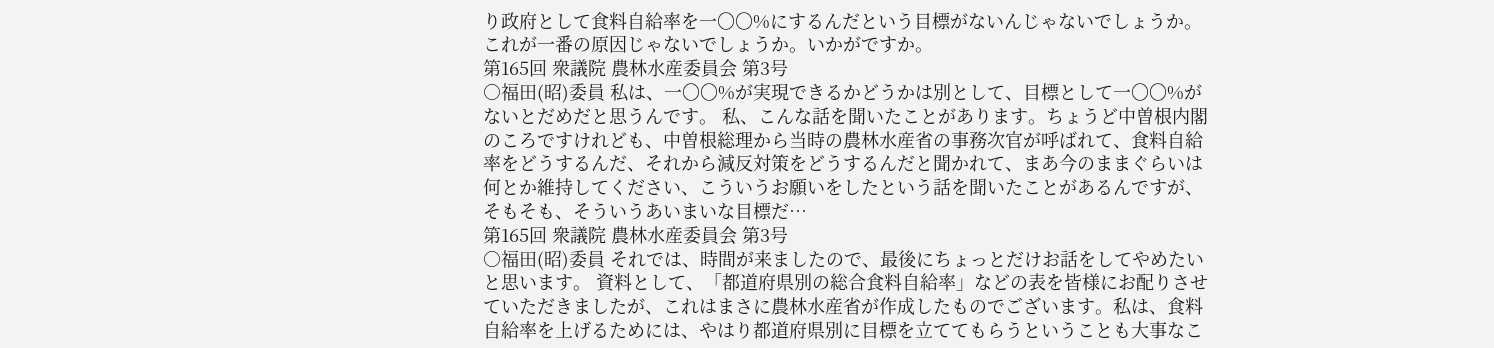り政府として食料自給率を一〇〇%にするんだという目標がないんじゃないでしょうか。これが一番の原因じゃないでしょうか。いかがですか。
第165回 衆議院 農林水産委員会 第3号
○福田(昭)委員 私は、一〇〇%が実現できるかどうかは別として、目標として一〇〇%がないとだめだと思うんです。 私、こんな話を聞いたことがあります。ちょうど中曽根内閣のころですけれども、中曽根総理から当時の農林水産省の事務次官が呼ばれて、食料自給率をどうするんだ、それから減反対策をどうするんだと聞かれて、まあ今のままぐらいは何とか維持してください、こういうお願いをしたという話を聞いたことがあるんですが、そもそも、そういうあいまいな目標だ…
第165回 衆議院 農林水産委員会 第3号
○福田(昭)委員 それでは、時間が来ましたので、最後にちょっとだけお話をしてやめたいと思います。 資料として、「都道府県別の総合食料自給率」などの表を皆様にお配りさせていただきましたが、これはまさに農林水産省が作成したものでございます。私は、食料自給率を上げるためには、やはり都道府県別に目標を立ててもらうということも大事なこ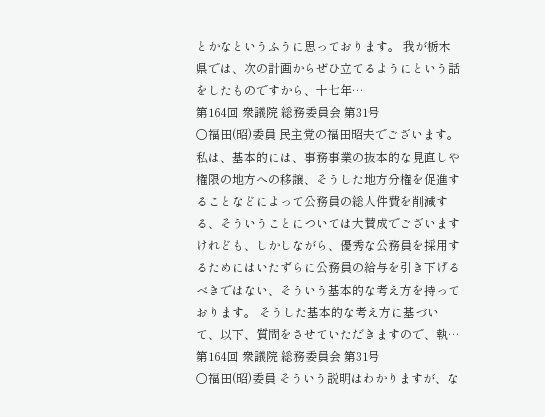とかなというふうに思っております。 我が栃木県では、次の計画からぜひ立てるようにという話をしたものですから、十七年…
第164回 衆議院 総務委員会 第31号
○福田(昭)委員 民主党の福田昭夫でございます。 私は、基本的には、事務事業の抜本的な見直しや権限の地方への移譲、そうした地方分権を促進することなどによって公務員の総人件費を削減する、そういうことについては大賛成でございますけれども、しかしながら、優秀な公務員を採用するためにはいたずらに公務員の給与を引き下げるべきではない、そういう基本的な考え方を持っております。 そうした基本的な考え方に基づいて、以下、質問をさせていただきますので、執…
第164回 衆議院 総務委員会 第31号
○福田(昭)委員 そういう説明はわかりますが、な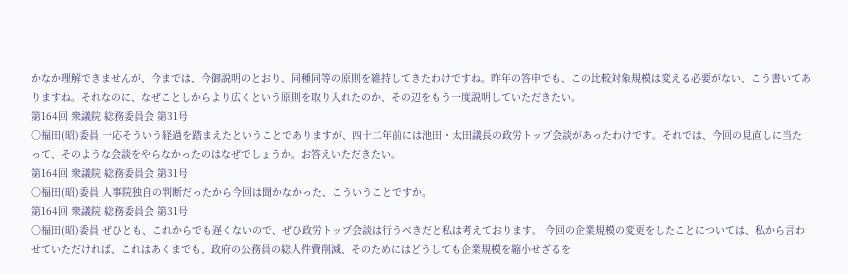かなか理解できませんが、今までは、今御説明のとおり、同種同等の原則を維持してきたわけですね。昨年の答申でも、この比較対象規模は変える必要がない、こう書いてありますね。それなのに、なぜことしからより広くという原則を取り入れたのか、その辺をもう一度説明していただきたい。
第164回 衆議院 総務委員会 第31号
○福田(昭)委員 一応そういう経過を踏まえたということでありますが、四十二年前には池田・太田議長の政労トップ会談があったわけです。それでは、今回の見直しに当たって、そのような会談をやらなかったのはなぜでしょうか。お答えいただきたい。
第164回 衆議院 総務委員会 第31号
○福田(昭)委員 人事院独自の判断だったから今回は聞かなかった、こういうことですか。
第164回 衆議院 総務委員会 第31号
○福田(昭)委員 ぜひとも、これからでも遅くないので、ぜひ政労トップ会談は行うべきだと私は考えております。 今回の企業規模の変更をしたことについては、私から言わせていただければ、これはあくまでも、政府の公務員の総人件費削減、そのためにはどうしても企業規模を縮小せざるを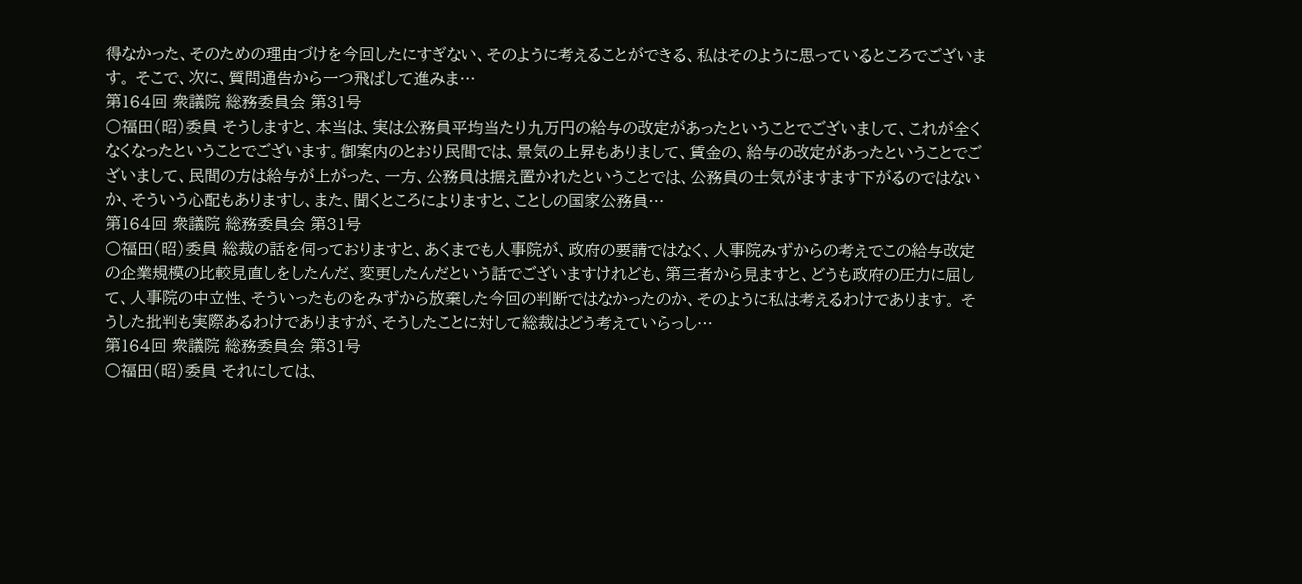得なかった、そのための理由づけを今回したにすぎない、そのように考えることができる、私はそのように思っているところでございます。 そこで、次に、質問通告から一つ飛ばして進みま…
第164回 衆議院 総務委員会 第31号
○福田(昭)委員 そうしますと、本当は、実は公務員平均当たり九万円の給与の改定があったということでございまして、これが全くなくなったということでございます。御案内のとおり民間では、景気の上昇もありまして、賃金の、給与の改定があったということでございまして、民間の方は給与が上がった、一方、公務員は据え置かれたということでは、公務員の士気がますます下がるのではないか、そういう心配もありますし、また、聞くところによりますと、ことしの国家公務員…
第164回 衆議院 総務委員会 第31号
○福田(昭)委員 総裁の話を伺っておりますと、あくまでも人事院が、政府の要請ではなく、人事院みずからの考えでこの給与改定の企業規模の比較見直しをしたんだ、変更したんだという話でございますけれども、第三者から見ますと、どうも政府の圧力に屈して、人事院の中立性、そういったものをみずから放棄した今回の判断ではなかったのか、そのように私は考えるわけであります。 そうした批判も実際あるわけでありますが、そうしたことに対して総裁はどう考えていらっし…
第164回 衆議院 総務委員会 第31号
○福田(昭)委員 それにしては、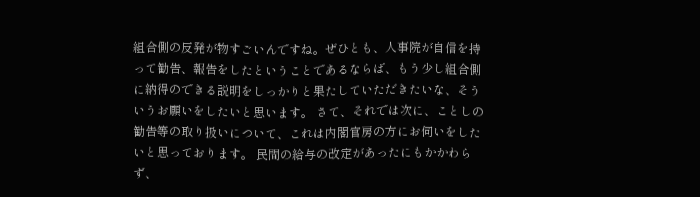組合側の反発が物すごいんですね。ぜひとも、人事院が自信を持って勧告、報告をしたということであるならば、もう少し組合側に納得のできる説明をしっかりと果たしていただきたいな、そういうお願いをしたいと思います。 さて、それでは次に、ことしの勧告等の取り扱いについて、これは内閣官房の方にお伺いをしたいと思っております。 民間の給与の改定があったにもかかわらず、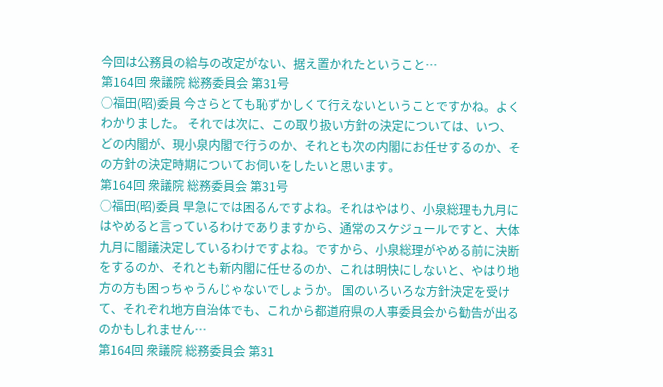今回は公務員の給与の改定がない、据え置かれたということ…
第164回 衆議院 総務委員会 第31号
○福田(昭)委員 今さらとても恥ずかしくて行えないということですかね。よくわかりました。 それでは次に、この取り扱い方針の決定については、いつ、どの内閣が、現小泉内閣で行うのか、それとも次の内閣にお任せするのか、その方針の決定時期についてお伺いをしたいと思います。
第164回 衆議院 総務委員会 第31号
○福田(昭)委員 早急にでは困るんですよね。それはやはり、小泉総理も九月にはやめると言っているわけでありますから、通常のスケジュールですと、大体九月に閣議決定しているわけですよね。ですから、小泉総理がやめる前に決断をするのか、それとも新内閣に任せるのか、これは明快にしないと、やはり地方の方も困っちゃうんじゃないでしょうか。 国のいろいろな方針決定を受けて、それぞれ地方自治体でも、これから都道府県の人事委員会から勧告が出るのかもしれません…
第164回 衆議院 総務委員会 第31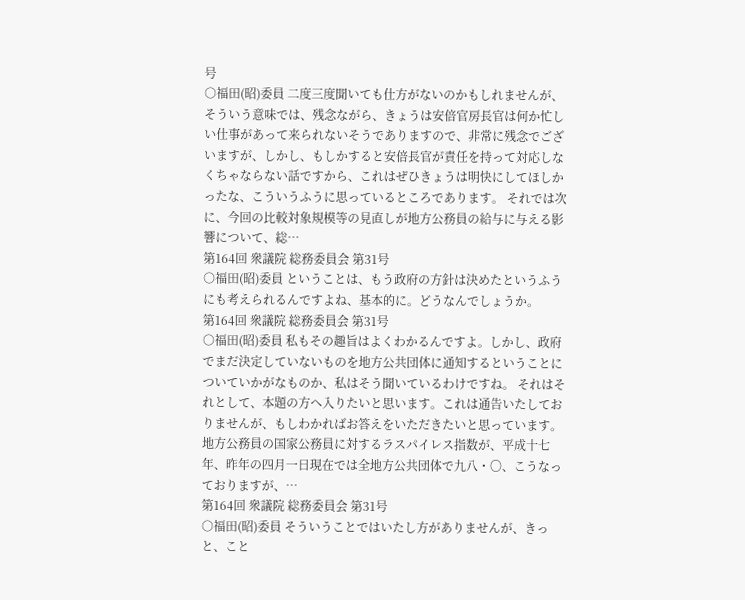号
○福田(昭)委員 二度三度聞いても仕方がないのかもしれませんが、そういう意味では、残念ながら、きょうは安倍官房長官は何か忙しい仕事があって来られないそうでありますので、非常に残念でございますが、しかし、もしかすると安倍長官が責任を持って対応しなくちゃならない話ですから、これはぜひきょうは明快にしてほしかったな、こういうふうに思っているところであります。 それでは次に、今回の比較対象規模等の見直しが地方公務員の給与に与える影響について、総…
第164回 衆議院 総務委員会 第31号
○福田(昭)委員 ということは、もう政府の方針は決めたというふうにも考えられるんですよね、基本的に。どうなんでしょうか。
第164回 衆議院 総務委員会 第31号
○福田(昭)委員 私もその趣旨はよくわかるんですよ。しかし、政府でまだ決定していないものを地方公共団体に通知するということについていかがなものか、私はそう聞いているわけですね。 それはそれとして、本題の方へ入りたいと思います。これは通告いたしておりませんが、もしわかればお答えをいただきたいと思っています。 地方公務員の国家公務員に対するラスパイレス指数が、平成十七年、昨年の四月一日現在では全地方公共団体で九八・〇、こうなっておりますが、…
第164回 衆議院 総務委員会 第31号
○福田(昭)委員 そういうことではいたし方がありませんが、きっと、こと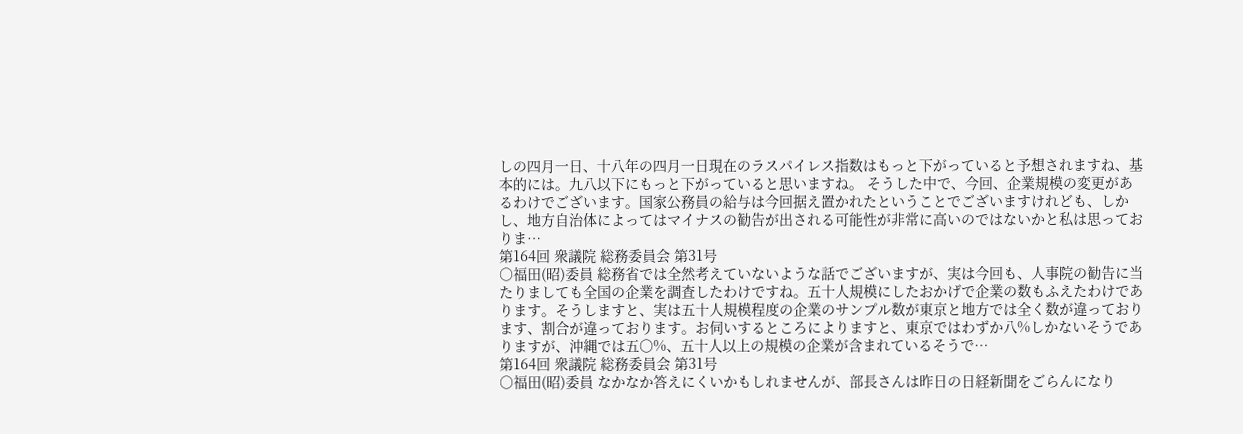しの四月一日、十八年の四月一日現在のラスパイレス指数はもっと下がっていると予想されますね、基本的には。九八以下にもっと下がっていると思いますね。 そうした中で、今回、企業規模の変更があるわけでございます。国家公務員の給与は今回据え置かれたということでございますけれども、しかし、地方自治体によってはマイナスの勧告が出される可能性が非常に高いのではないかと私は思っておりま…
第164回 衆議院 総務委員会 第31号
○福田(昭)委員 総務省では全然考えていないような話でございますが、実は今回も、人事院の勧告に当たりましても全国の企業を調査したわけですね。五十人規模にしたおかげで企業の数もふえたわけであります。そうしますと、実は五十人規模程度の企業のサンプル数が東京と地方では全く数が違っております、割合が違っております。お伺いするところによりますと、東京ではわずか八%しかないそうでありますが、沖縄では五〇%、五十人以上の規模の企業が含まれているそうで…
第164回 衆議院 総務委員会 第31号
○福田(昭)委員 なかなか答えにくいかもしれませんが、部長さんは昨日の日経新聞をごらんになり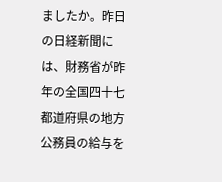ましたか。昨日の日経新聞には、財務省が昨年の全国四十七都道府県の地方公務員の給与を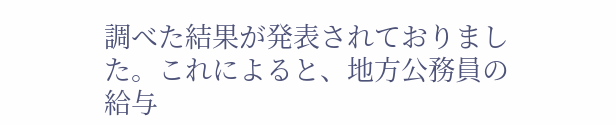調べた結果が発表されておりました。これによると、地方公務員の給与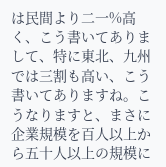は民間より二一%高く、こう書いてありまして、特に東北、九州では三割も高い、こう書いてありますね。こうなりますと、まさに企業規模を百人以上から五十人以上の規模に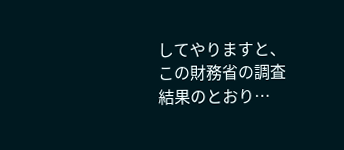してやりますと、この財務省の調査結果のとおり…